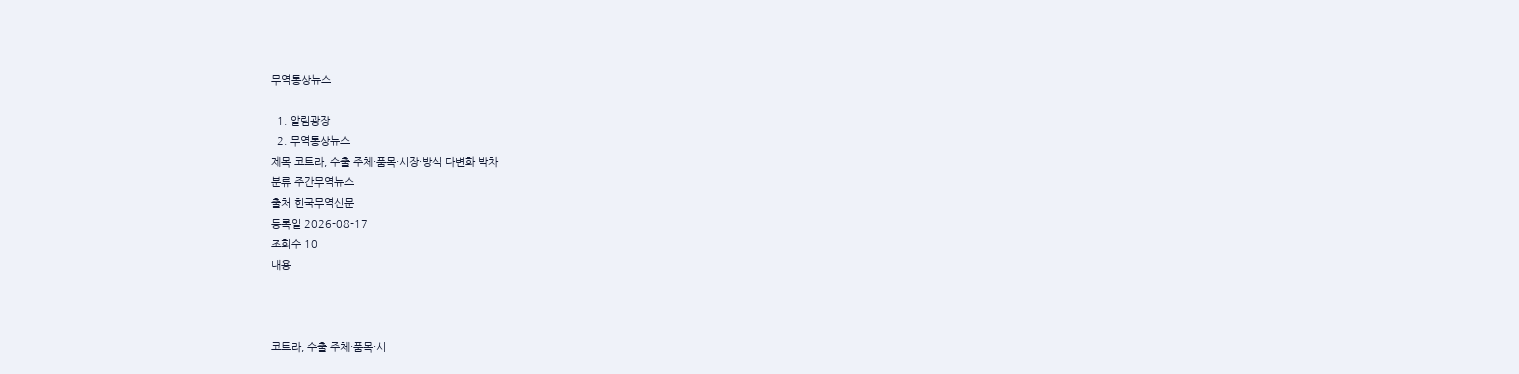무역통상뉴스

  1. 알림광장
  2. 무역통상뉴스
제목 코트라, 수출 주체·품목·시장·방식 다변화 박차
분류 주간무역뉴스
출처 힌국무역신문
등록일 2026-08-17
조회수 10
내용



코트라, 수출 주체·품목·시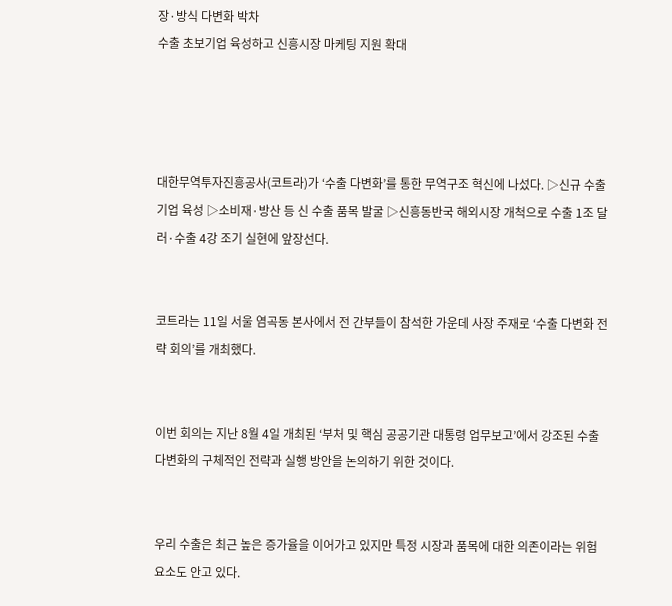장·방식 다변화 박차
수출 초보기업 육성하고 신흥시장 마케팅 지원 확대




대한무역투자진흥공사(코트라)가 ‘수출 다변화’를 통한 무역구조 혁신에 나섰다. ▷신규 수출기업 육성 ▷소비재·방산 등 신 수출 품목 발굴 ▷신흥동반국 해외시장 개척으로 수출 1조 달러·수출 4강 조기 실현에 앞장선다.


코트라는 11일 서울 염곡동 본사에서 전 간부들이 참석한 가운데 사장 주재로 ‘수출 다변화 전략 회의’를 개최했다.


이번 회의는 지난 8월 4일 개최된 ‘부처 및 핵심 공공기관 대통령 업무보고’에서 강조된 수출 다변화의 구체적인 전략과 실행 방안을 논의하기 위한 것이다.


우리 수출은 최근 높은 증가율을 이어가고 있지만 특정 시장과 품목에 대한 의존이라는 위험 요소도 안고 있다.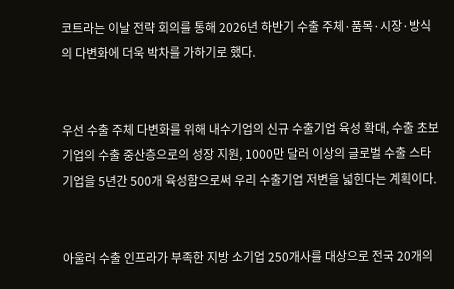코트라는 이날 전략 회의를 통해 2026년 하반기 수출 주체·품목·시장·방식의 다변화에 더욱 박차를 가하기로 했다.


우선 수출 주체 다변화를 위해 내수기업의 신규 수출기업 육성 확대, 수출 초보 기업의 수출 중산층으로의 성장 지원, 1000만 달러 이상의 글로벌 수출 스타 기업을 5년간 500개 육성함으로써 우리 수출기업 저변을 넓힌다는 계획이다.


아울러 수출 인프라가 부족한 지방 소기업 250개사를 대상으로 전국 20개의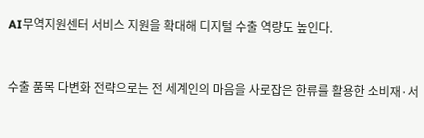AI무역지원센터 서비스 지원을 확대해 디지털 수출 역량도 높인다.


수출 품목 다변화 전략으로는 전 세계인의 마음을 사로잡은 한류를 활용한 소비재·서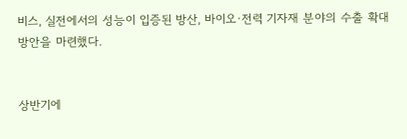비스, 실전에서의 성능이 입증된 방산, 바이오·전력 기자재 분야의 수출 확대 방안을 마련했다.


상반기에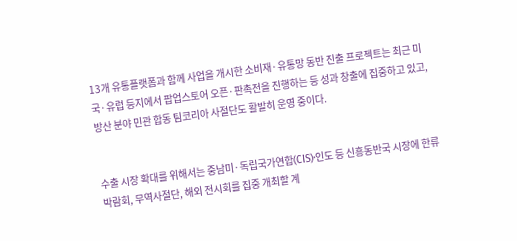13개 유통플랫폼과 함께 사업을 개시한 소비재·유통망 동반 진출 프로젝트는 최근 미국·유럽 등지에서 팝업스토어 오픈·판촉전을 진행하는 등 성과 창출에 집중하고 있고, 방산 분야 민관 합동 팀코리아 사절단도 활발히 운영 중이다.


수출 시장 확대를 위해서는 중남미·독립국가연합(CIS)·인도 등 신흥동반국 시장에 한류박람회, 무역사절단, 해외 전시회를 집중 개최할 계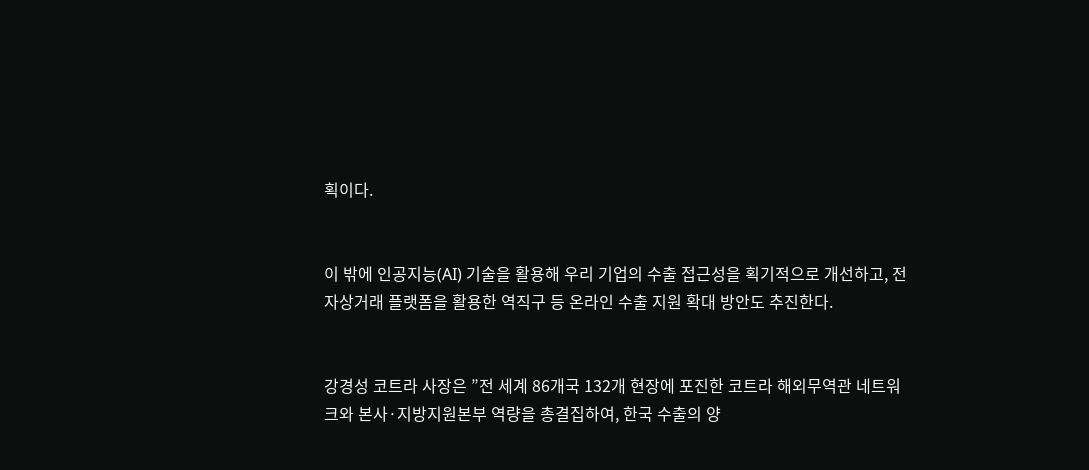획이다.


이 밖에 인공지능(AI) 기술을 활용해 우리 기업의 수출 접근성을 획기적으로 개선하고, 전자상거래 플랫폼을 활용한 역직구 등 온라인 수출 지원 확대 방안도 추진한다.


강경성 코트라 사장은 ”전 세계 86개국 132개 현장에 포진한 코트라 해외무역관 네트워크와 본사·지방지원본부 역량을 총결집하여, 한국 수출의 양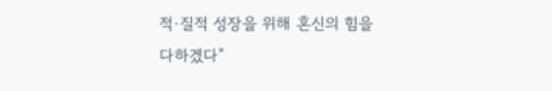적·질적 성장을 위해 혼신의 힘을 다하겠다”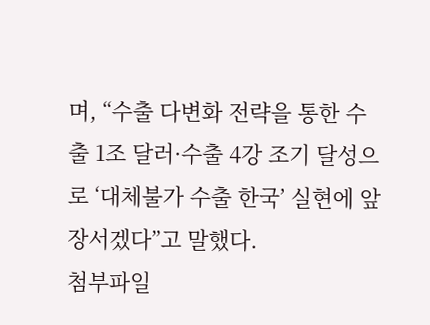며, “수출 다변화 전략을 통한 수출 1조 달러·수출 4강 조기 달성으로 ‘대체불가 수출 한국’ 실현에 앞장서겠다”고 말했다.
첨부파일